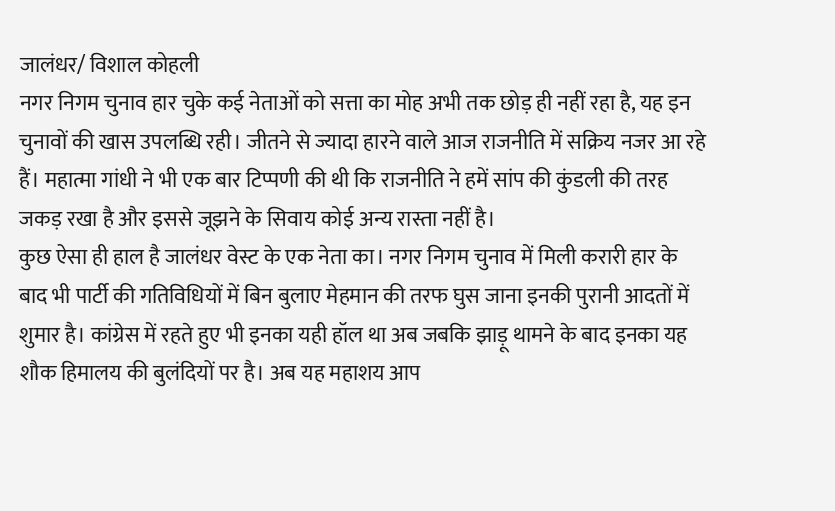जालंधर/ विशाल कोहली
नगर निगम चुनाव हार चुके कई नेताओं को सत्ता का मोह अभी तक छोड़ ही नहीं रहा है, यह इन चुनावों की खास उपलब्धि रही। जीतने से ज्यादा हारने वाले आज राजनीति में सक्रिय नजर आ रहे हैं। महात्मा गांधी ने भी एक बार टिप्पणी की थी कि राजनीति ने हमें सांप की कुंडली की तरह जकड़ रखा है और इससे जूझने के सिवाय कोई अन्य रास्ता नहीं है।
कुछ ऐसा ही हाल है जालंधर वेस्ट के एक नेता का। नगर निगम चुनाव में मिली करारी हार के बाद भी पार्टी की गतिविधियों में बिन बुलाए मेहमान की तरफ घुस जाना इनकी पुरानी आदतों में शुमार है। कांग्रेस में रहते हुए भी इनका यही हॉल था अब जबकि झाड़ू थामने के बाद इनका यह शौक हिमालय की बुलंदियों पर है। अब यह महाशय आप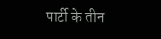पार्टी के तीन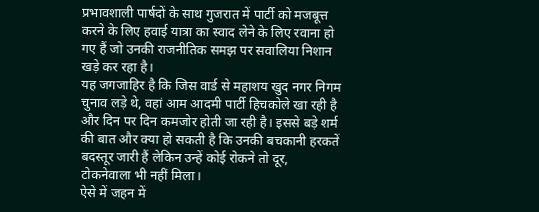प्रभावशाली पार्षदों के साथ गुजरात में पार्टी को मजबूत्त करने के लिए हवाई यात्रा का स्वाद लेने के लिए रवाना हो गए हैं जो उनकी राजनीतिक समझ पर सवालिया निशान खड़े कर रहा है।
यह जगजाहिर है कि जिस वार्ड से महाशय खुद नगर निगम चुनाव लड़े थे, वहां आम आदमी पार्टी हिचकोले खा रही है और दिन पर दिन कमजोर होती जा रही है। इससे बड़े शर्म की बात और क्या हो सकती है कि उनकी बचकानी हरकतें बदस्तूर जारी हैं लेकिन उन्हें कोई रोकने तो दूर, टोकनेवाला भी नहीं मिला।
ऐसे में जहन में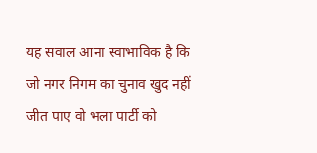यह सवाल आना स्वाभाविक है कि जो नगर निगम का चुनाव खुद नहीं जीत पाए वो भला पार्टी को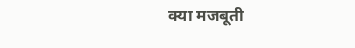क्या मजबूती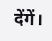देंगें।